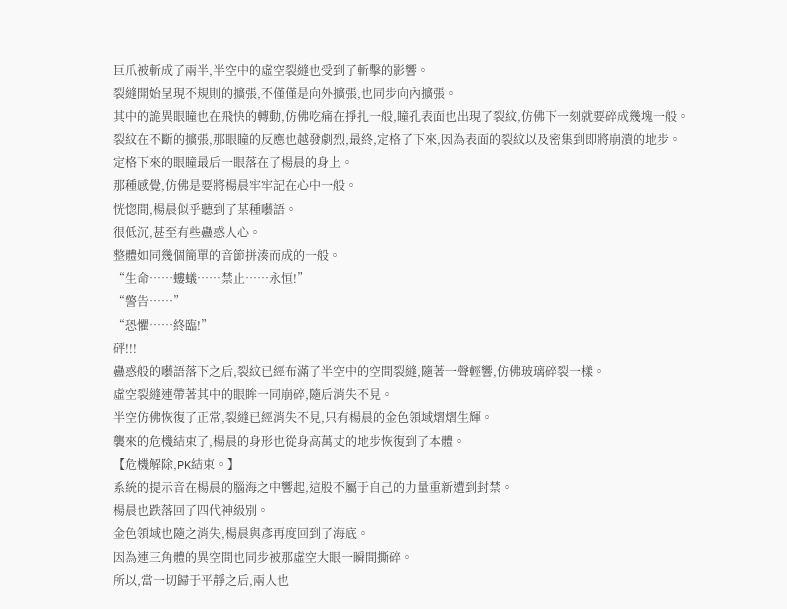巨爪被斬成了兩半,半空中的虛空裂縫也受到了斬擊的影響。
裂縫開始呈現不規則的擴張,不僅僅是向外擴張,也同步向內擴張。
其中的詭異眼瞳也在飛快的轉動,仿佛吃痛在掙扎一般,瞳孔表面也出現了裂紋,仿佛下一刻就要碎成幾塊一般。
裂紋在不斷的擴張,那眼瞳的反應也越發劇烈,最終,定格了下來,因為表面的裂紋以及密集到即將崩潰的地步。
定格下來的眼瞳最后一眼落在了楊晨的身上。
那種感覺,仿佛是要將楊晨牢牢記在心中一般。
恍惚間,楊晨似乎聽到了某種囈語。
很低沉,甚至有些蠱惑人心。
整體如同幾個簡單的音節拼湊而成的一般。
“生命……螻蟻……禁止……永恒!”
“警告……”
“恐懼……終臨!”
砰!!!
蠱惑般的囈語落下之后,裂紋已經布滿了半空中的空間裂縫,隨著一聲輕響,仿佛玻璃碎裂一樣。
虛空裂縫連帶著其中的眼眸一同崩碎,隨后消失不見。
半空仿佛恢復了正常,裂縫已經消失不見,只有楊晨的金色領域熠熠生輝。
襲來的危機結束了,楊晨的身形也從身高萬丈的地步恢復到了本體。
【危機解除,PK結束。】
系統的提示音在楊晨的腦海之中響起,這股不屬于自己的力量重新遭到封禁。
楊晨也跌落回了四代神級別。
金色領域也隨之消失,楊晨與彥再度回到了海底。
因為連三角體的異空間也同步被那虛空大眼一瞬間撕碎。
所以,當一切歸于平靜之后,兩人也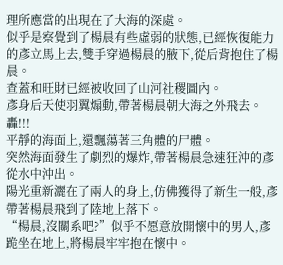理所應當的出現在了大海的深處。
似乎是察覺到了楊晨有些虛弱的狀態,已經恢復能力的彥立馬上去,雙手穿過楊晨的腋下,從后背抱住了楊晨。
查蓋和旺財已經被收回了山河社稷圖內。
彥身后天使羽翼煽動,帶著楊晨朝大海之外飛去。
轟!!!
平靜的海面上,還飄蕩著三角體的尸體。
突然海面發生了劇烈的爆炸,帶著楊晨急速狂沖的彥從水中沖出。
陽光重新灑在了兩人的身上,仿佛獲得了新生一般,彥帶著楊晨飛到了陸地上落下。
“楊晨,沒關系吧?”似乎不愿意放開懷中的男人,彥跪坐在地上,將楊晨牢牢抱在懷中。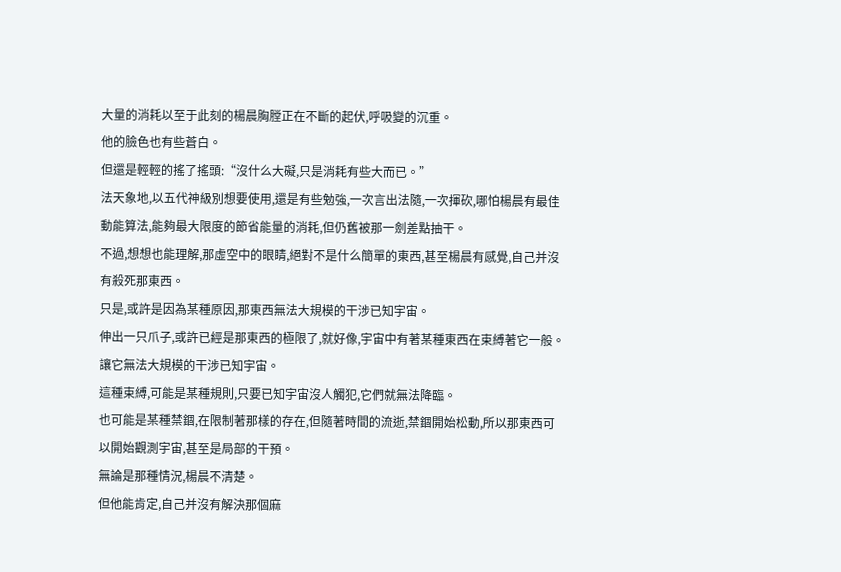大量的消耗以至于此刻的楊晨胸膛正在不斷的起伏,呼吸變的沉重。
他的臉色也有些蒼白。
但還是輕輕的搖了搖頭:“沒什么大礙,只是消耗有些大而已。”
法天象地,以五代神級別想要使用,還是有些勉強,一次言出法隨,一次揮砍,哪怕楊晨有最佳動能算法,能夠最大限度的節省能量的消耗,但仍舊被那一劍差點抽干。
不過,想想也能理解,那虛空中的眼睛,絕對不是什么簡單的東西,甚至楊晨有感覺,自己并沒有殺死那東西。
只是,或許是因為某種原因,那東西無法大規模的干涉已知宇宙。
伸出一只爪子,或許已經是那東西的極限了,就好像,宇宙中有著某種東西在束縛著它一般。
讓它無法大規模的干涉已知宇宙。
這種束縛,可能是某種規則,只要已知宇宙沒人觸犯,它們就無法降臨。
也可能是某種禁錮,在限制著那樣的存在,但隨著時間的流逝,禁錮開始松動,所以那東西可以開始觀測宇宙,甚至是局部的干預。
無論是那種情況,楊晨不清楚。
但他能肯定,自己并沒有解決那個麻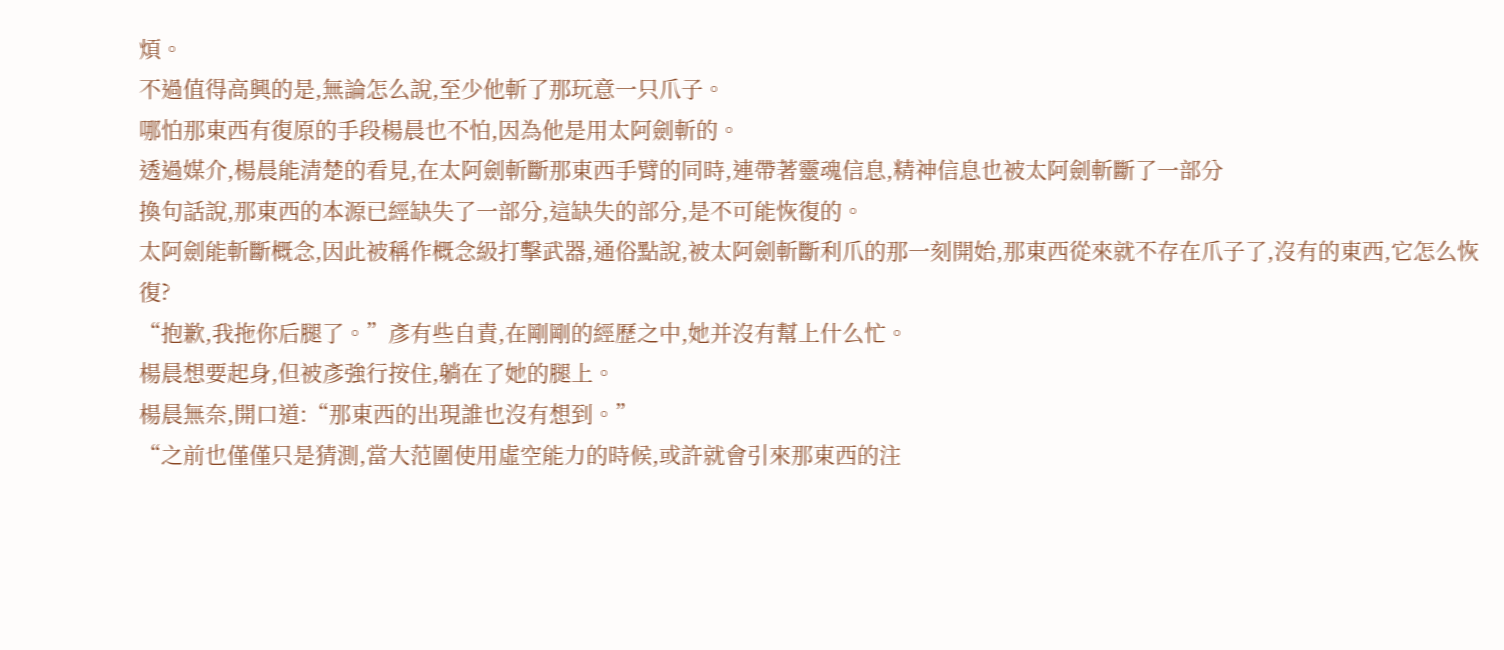煩。
不過值得高興的是,無論怎么說,至少他斬了那玩意一只爪子。
哪怕那東西有復原的手段楊晨也不怕,因為他是用太阿劍斬的。
透過媒介,楊晨能清楚的看見,在太阿劍斬斷那東西手臂的同時,連帶著靈魂信息,精神信息也被太阿劍斬斷了一部分
換句話說,那東西的本源已經缺失了一部分,這缺失的部分,是不可能恢復的。
太阿劍能斬斷概念,因此被稱作概念級打擊武器,通俗點說,被太阿劍斬斷利爪的那一刻開始,那東西從來就不存在爪子了,沒有的東西,它怎么恢復?
“抱歉,我拖你后腿了。”彥有些自責,在剛剛的經歷之中,她并沒有幫上什么忙。
楊晨想要起身,但被彥強行按住,躺在了她的腿上。
楊晨無奈,開口道:“那東西的出現誰也沒有想到。”
“之前也僅僅只是猜測,當大范圍使用虛空能力的時候,或許就會引來那東西的注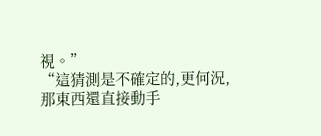視。”
“這猜測是不確定的,更何況,那東西還直接動手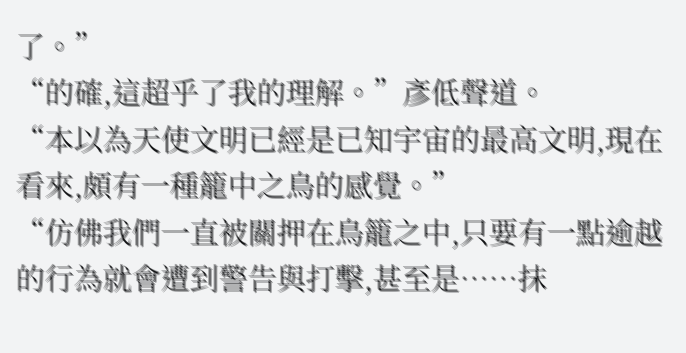了。”
“的確,這超乎了我的理解。”彥低聲道。
“本以為天使文明已經是已知宇宙的最高文明,現在看來,頗有一種籠中之鳥的感覺。”
“仿佛我們一直被關押在鳥籠之中,只要有一點逾越的行為就會遭到警告與打擊,甚至是……抹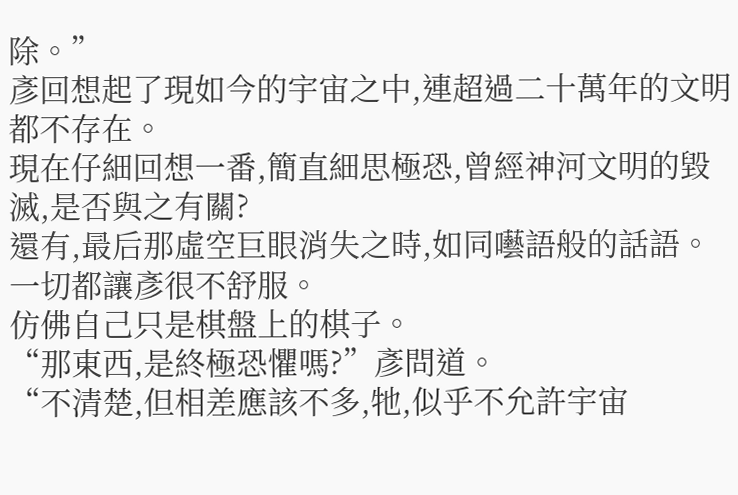除。”
彥回想起了現如今的宇宙之中,連超過二十萬年的文明都不存在。
現在仔細回想一番,簡直細思極恐,曾經神河文明的毀滅,是否與之有關?
還有,最后那虛空巨眼消失之時,如同囈語般的話語。
一切都讓彥很不舒服。
仿佛自己只是棋盤上的棋子。
“那東西,是終極恐懼嗎?”彥問道。
“不清楚,但相差應該不多,牠,似乎不允許宇宙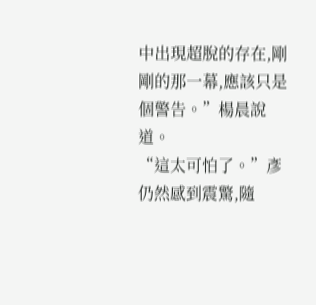中出現超脫的存在,剛剛的那一幕,應該只是個警告。”楊晨說道。
“這太可怕了。”彥仍然感到震驚,隨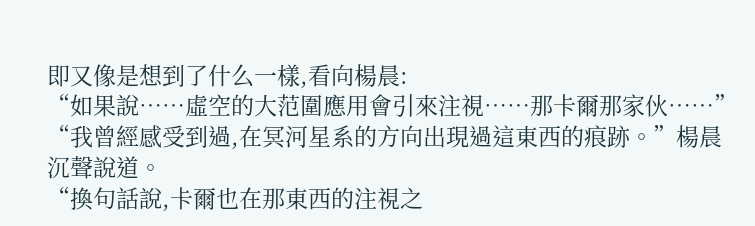即又像是想到了什么一樣,看向楊晨:
“如果說……虛空的大范圍應用會引來注視……那卡爾那家伙……”
“我曾經感受到過,在冥河星系的方向出現過這東西的痕跡。”楊晨沉聲說道。
“換句話說,卡爾也在那東西的注視之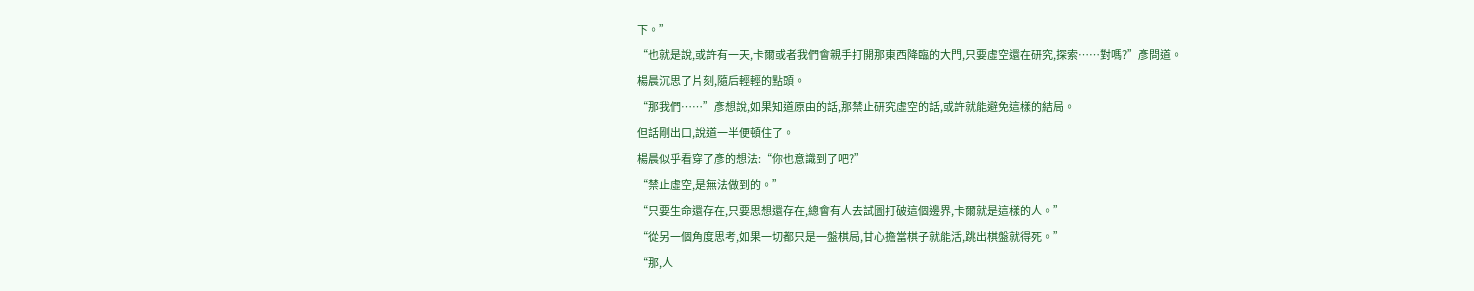下。”
“也就是說,或許有一天,卡爾或者我們會親手打開那東西降臨的大門,只要虛空還在研究,探索……對嗎?”彥問道。
楊晨沉思了片刻,隨后輕輕的點頭。
“那我們……”彥想說,如果知道原由的話,那禁止研究虛空的話,或許就能避免這樣的結局。
但話剛出口,說道一半便頓住了。
楊晨似乎看穿了彥的想法:“你也意識到了吧?”
“禁止虛空,是無法做到的。”
“只要生命還存在,只要思想還存在,總會有人去試圖打破這個邊界,卡爾就是這樣的人。”
“從另一個角度思考,如果一切都只是一盤棋局,甘心擔當棋子就能活,跳出棋盤就得死。”
“那,人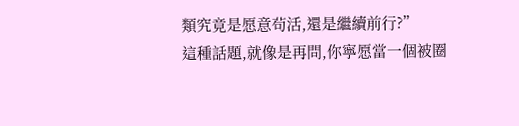類究竟是愿意茍活,還是繼續前行?”
這種話題,就像是再問,你寧愿當一個被圈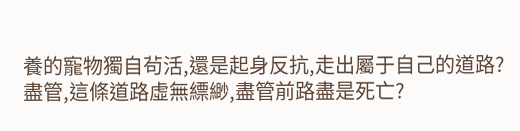養的寵物獨自茍活,還是起身反抗,走出屬于自己的道路?
盡管,這條道路虛無縹緲,盡管前路盡是死亡?